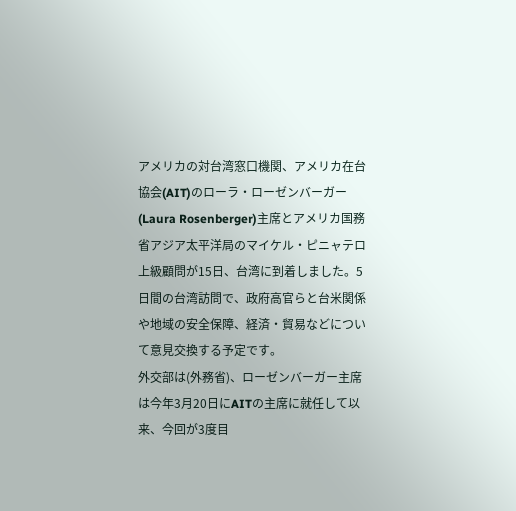アメリカの対台湾窓口機関、アメリカ在台協会(AIT)のローラ・ローゼンバーガー(Laura Rosenberger)主席とアメリカ国務省アジア太平洋局のマイケル・ピニャテロ上級顧問が15日、台湾に到着しました。5日間の台湾訪問で、政府高官らと台米関係や地域の安全保障、経済・貿易などについて意見交換する予定です。
外交部は(外務省)、ローゼンバーガー主席は今年3月20日にAITの主席に就任して以来、今回が3度目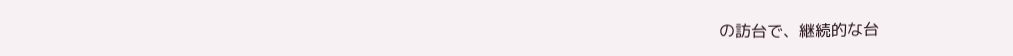の訪台で、継続的な台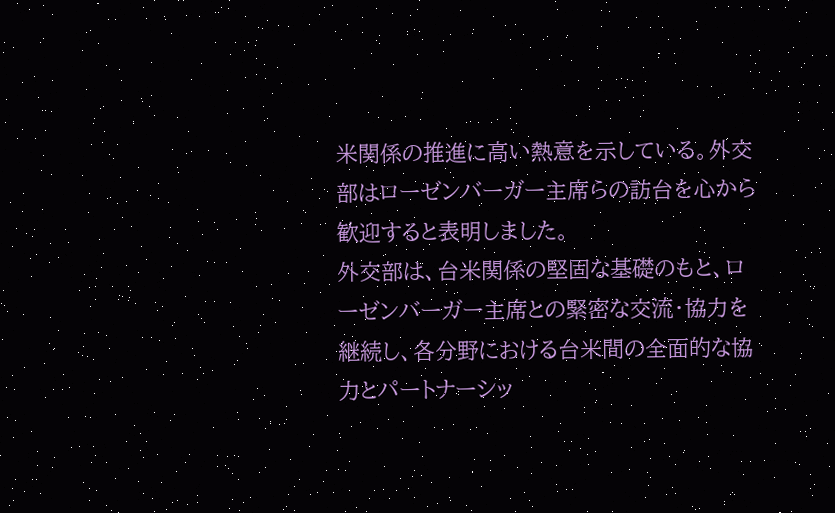米関係の推進に高い熱意を示している。外交部はローゼンバーガー主席らの訪台を心から歓迎すると表明しました。
外交部は、台米関係の堅固な基礎のもと、ローゼンバーガー主席との緊密な交流・協力を継続し、各分野における台米間の全面的な協力とパートナーシッ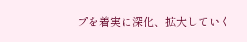プを着実に深化、拡大していく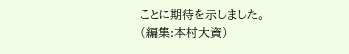ことに期待を示しました。
(編集:本村大資)